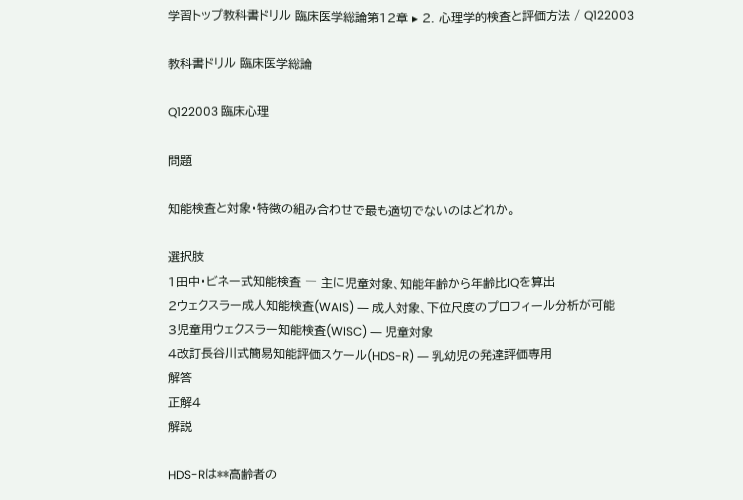学習トップ教科書ドリル 臨床医学総論第12章 ▸ 2. 心理学的検査と評価方法 / Q122003

教科書ドリル 臨床医学総論

Q122003 臨床心理

問題

知能検査と対象・特徴の組み合わせで最も適切でないのはどれか。

選択肢
1田中・ビネー式知能検査 ― 主に児童対象、知能年齢から年齢比IQを算出
2ウェクスラー成人知能検査(WAIS) ― 成人対象、下位尺度のプロフィール分析が可能
3児童用ウェクスラー知能検査(WISC) ― 児童対象
4改訂長谷川式簡易知能評価スケール(HDS-R) ― 乳幼児の発達評価専用
解答
正解4
解説

HDS-Rは**高齢者の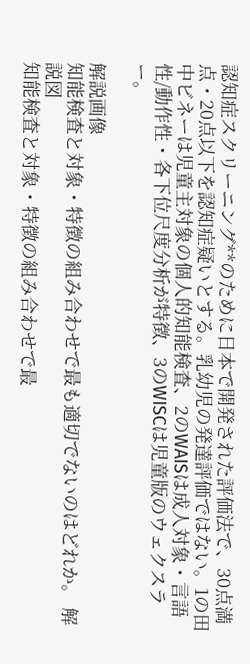認知症スクリーニング**のために日本で開発された評価法で、30点満点・20点以下を認知症疑いとする。乳幼児の発達評価ではない。1の田中ビネーは児童主対象の個人的知能検査、2のWAISは成人対象・言語性/動作性・各下位尺度分析が特徴、3のWISCは児童版のウェクスラー。

解説画像
知能検査と対象・特徴の組み合わせで最も適切でないのはどれか。 解説図
知能検査と対象・特徴の組み合わせで最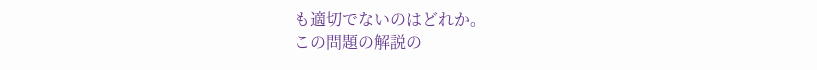も適切でないのはどれか。
この問題の解説の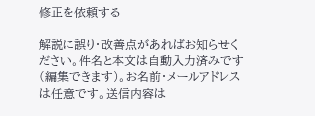修正を依頼する

解説に誤り・改善点があればお知らせください。件名と本文は自動入力済みです(編集できます)。お名前・メールアドレスは任意です。送信内容は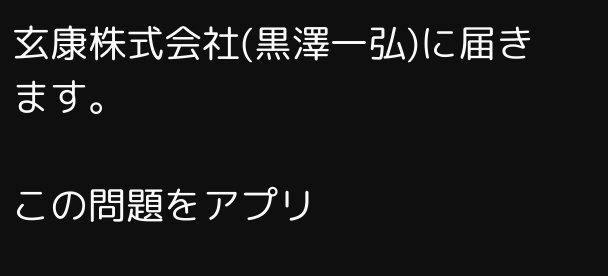玄康株式会社(黒澤一弘)に届きます。

この問題をアプリ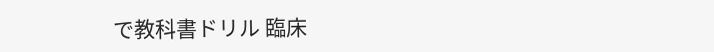で教科書ドリル 臨床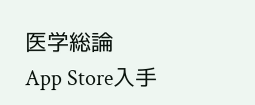医学総論
App Store入手